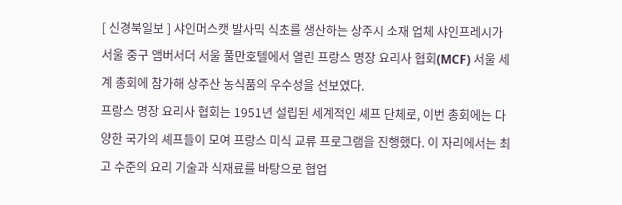[ 신경북일보 ] 샤인머스캣 발사믹 식초를 생산하는 상주시 소재 업체 샤인프레시가 서울 중구 앰버서더 서울 풀만호텔에서 열린 프랑스 명장 요리사 협회(MCF) 서울 세계 총회에 참가해 상주산 농식품의 우수성을 선보였다.
프랑스 명장 요리사 협회는 1951년 설립된 세계적인 셰프 단체로, 이번 총회에는 다양한 국가의 셰프들이 모여 프랑스 미식 교류 프로그램을 진행했다. 이 자리에서는 최고 수준의 요리 기술과 식재료를 바탕으로 협업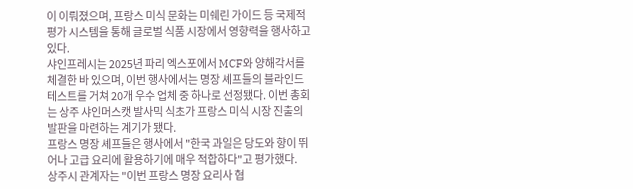이 이뤄졌으며, 프랑스 미식 문화는 미쉐린 가이드 등 국제적 평가 시스템을 통해 글로벌 식품 시장에서 영향력을 행사하고 있다.
샤인프레시는 2025년 파리 엑스포에서 MCF와 양해각서를 체결한 바 있으며, 이번 행사에서는 명장 셰프들의 블라인드 테스트를 거쳐 20개 우수 업체 중 하나로 선정됐다. 이번 총회는 상주 샤인머스캣 발사믹 식초가 프랑스 미식 시장 진출의 발판을 마련하는 계기가 됐다.
프랑스 명장 셰프들은 행사에서 "한국 과일은 당도와 향이 뛰어나 고급 요리에 활용하기에 매우 적합하다"고 평가했다.
상주시 관계자는 "이번 프랑스 명장 요리사 협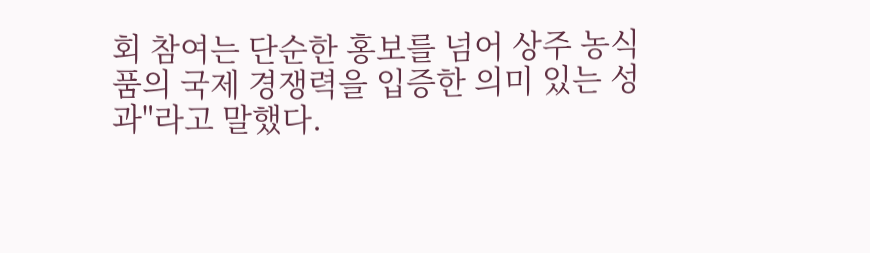회 참여는 단순한 홍보를 넘어 상주 농식품의 국제 경쟁력을 입증한 의미 있는 성과"라고 말했다.